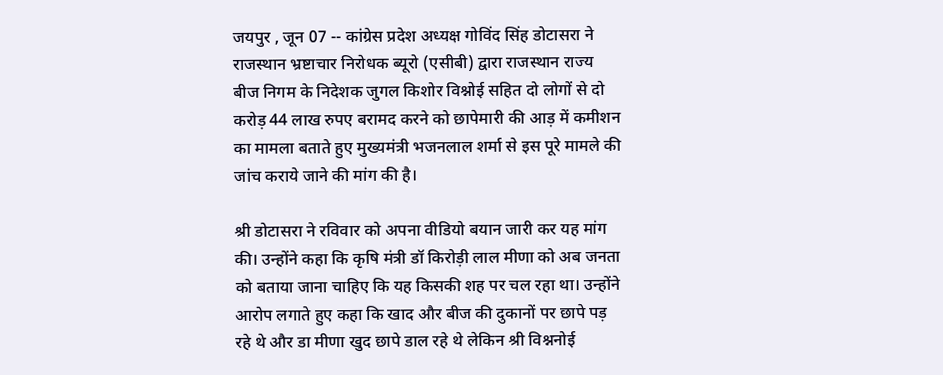जयपुर , जून 07 -- कांग्रेस प्रदेश अध्यक्ष गोविंद सिंह डोटासरा ने राजस्थान भ्रष्टाचार निरोधक ब्यूरो (एसीबी) द्वारा राजस्थान राज्य बीज निगम के निदेशक जुगल किशोर विश्नोई सहित दो लोगों से दो करोड़ 44 लाख रुपए बरामद करने को छापेमारी की आड़ में कमीशन का मामला बताते हुए मुख्यमंत्री भजनलाल शर्मा से इस पूरे मामले की जांच कराये जाने की मांग की है।

श्री डोटासरा ने रविवार को अपना वीडियो बयान जारी कर यह मांग की। उन्होंने कहा कि कृषि मंत्री डॉ किरोड़ी लाल मीणा को अब जनता को बताया जाना चाहिए कि यह किसकी शह पर चल रहा था। उन्होंने आरोप लगाते हुए कहा कि खाद और बीज की दुकानों पर छापे पड़ रहे थे और डा मीणा खुद छापे डाल रहे थे लेकिन श्री विश्ननोई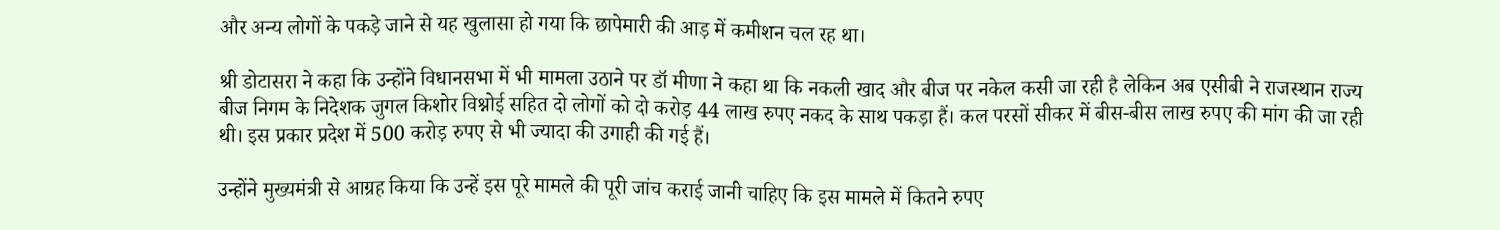और अन्य लोगों के पकड़े जाने से यह खुलासा हो गया कि छापेमारी की आड़ में कमीशन चल रह था।

श्री डोटासरा ने कहा कि उन्होंने विधानसभा में भी मामला उठाने पर डॉ मीणा ने कहा था कि नकली खाद और बीज पर नकेल कसी जा रही है लेकिन अब एसीबी ने राजस्थान राज्य बीज निगम के निदेशक जुगल किशोर विश्नोई सहित दो लोगों को दो करोड़ 44 लाख रुपए नकद के साथ पकड़ा हैं। कल परसों सीकर में बीस-बीस लाख रुपए की मांग की जा रही थी। इस प्रकार प्रदेश में 500 करोड़ रुपए से भी ज्यादा की उगाही की गई हैं।

उन्होंने मुख्यमंत्री से आग्रह किया कि उन्हें इस पूरे मामले की पूरी जांच कराई जानी चाहिए कि इस मामले में कितने रुपए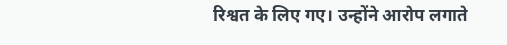रिश्वत के लिए गए। उन्होंने आरोप लगाते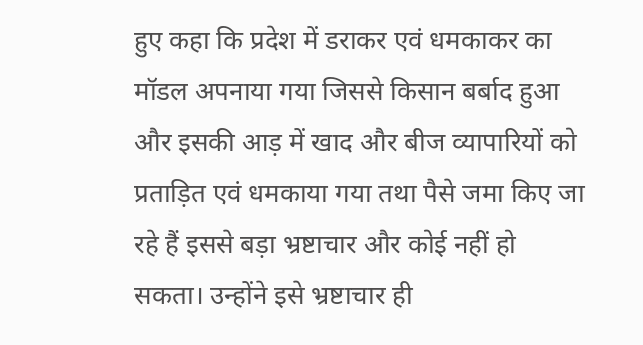हुए कहा कि प्रदेश में डराकर एवं धमकाकर का मॉडल अपनाया गया जिससे किसान बर्बाद हुआ और इसकी आड़ में खाद और बीज व्यापारियों को प्रताड़ित एवं धमकाया गया तथा पैसे जमा किए जा रहे हैं इससे बड़ा भ्रष्टाचार और कोई नहीं हो सकता। उन्होंने इसे भ्रष्टाचार ही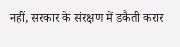नहीं, सरकार के संरक्षण में डकैती करार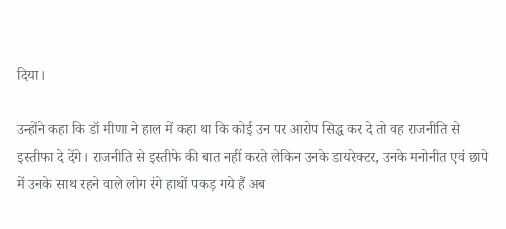दिया।

उन्होंने कहा कि डॉ मीणा ने हाल में कहा था कि कोई उन पर आरोप सिद्ध कर दे तो वह राजनीति से इस्तीफा दे देंगे। राजनीति से इस्तीफे की बात नहीं करते लेकिन उनके डायरेक्टर, उनके मनोनीत एवं छापे में उनके साथ रहने वाले लोग रंगे हाथों पकड़ गये हैं अब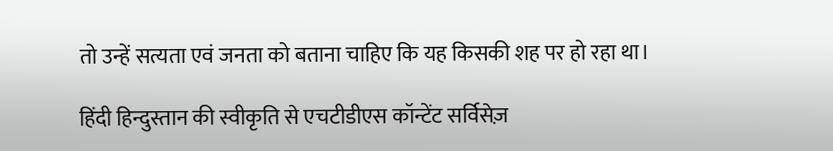तो उन्हें सत्यता एवं जनता को बताना चाहिए कि यह किसकी शह पर हो रहा था।

हिंदी हिन्दुस्तान की स्वीकृति से एचटीडीएस कॉन्टेंट सर्विसेज़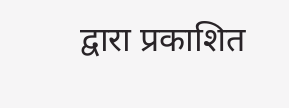द्वारा प्रकाशित